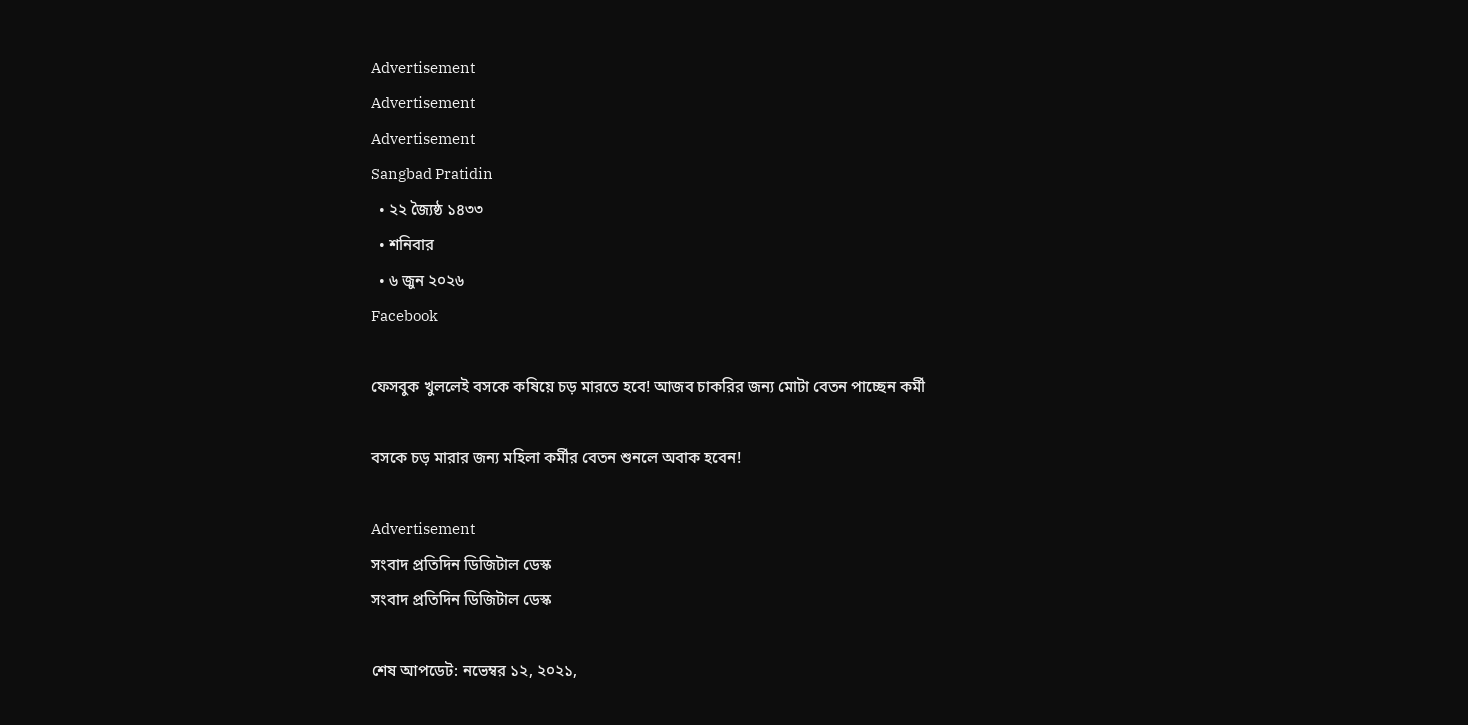Advertisement
Advertisement
Advertisement
Sangbad Pratidin
  • ২২ জ্যৈষ্ঠ ১৪৩৩
  • শনিবার
  • ৬ জুন ২০২৬
Facebook

ফেসবুক খুললেই বসকে কষিয়ে চড় মারতে হবে! আজব চাকরির জন্য মোটা বেতন পাচ্ছেন কর্মী

বসকে চড় মারার জন্য মহিলা কর্মীর বেতন শুনলে অবাক হবেন!

Advertisement
সংবাদ প্রতিদিন ডিজিটাল ডেস্ক
সংবাদ প্রতিদিন ডিজিটাল ডেস্ক

শেষ আপডেট: নভেম্বর ১২, ২০২১,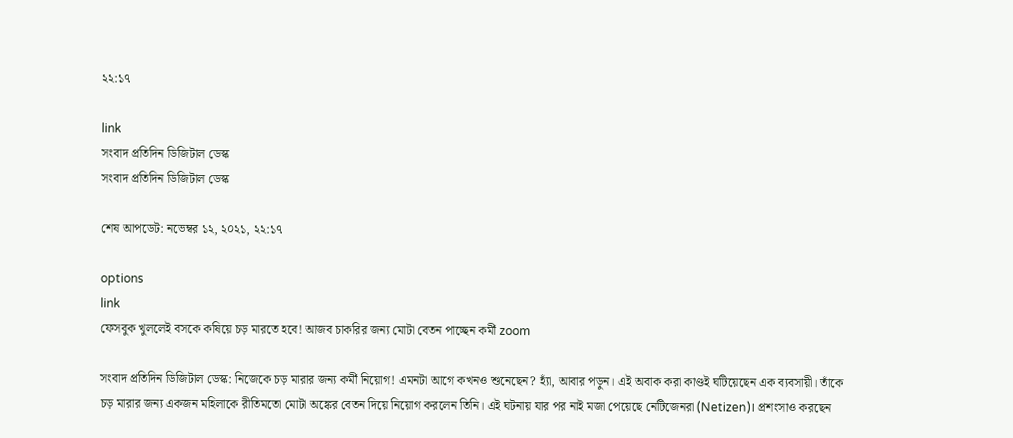২২:১৭

link
সংবাদ প্রতিদিন ডিজিটাল ডেস্ক
সংবাদ প্রতিদিন ডিজিটাল ডেস্ক

শেষ আপডেট: নভেম্বর ১২, ২০২১, ২২:১৭

options
link
ফেসবুক খুললেই বসকে কষিয়ে চড় মারতে হবে! আজব চাকরির জন্য মোটা বেতন পাচ্ছেন কর্মী zoom

সংবাদ প্রতিদিন ডিজিটাল ডেস্ক: নিজেকে চড় মারার জন্য কর্মী নিয়োগ! এমনটা আগে কখনও শুনেছেন? হ্যাঁ, আবার পড়ুন। এই অবাক করা কাণ্ডই ঘটিয়েছেন এক ব্যবসায়ী। তাঁকে চড় মারার জন্য একজন মহিলাকে রীতিমতো মোটা অঙ্কের বেতন দিয়ে নিয়োগ করলেন তিনি। এই ঘটনায় যার পর নাই মজা পেয়েছে নেটিজেনরা (Netizen)। প্রশংসাও করছেন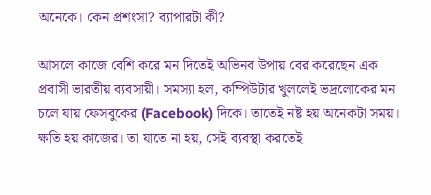অনেকে। কেন প্রশংসা? ব্যাপারটা কী?

আসলে কাজে বেশি করে মন দিতেই অভিনব উপায় বের করেছেন এক প্রবাসী ভারতীয় ব্যবসায়ী। সমস্যা হল, কম্পিউটার খুললেই ভদ্রলোকের মন চলে যায় ফেসবুকের (Facebook) দিকে। তাতেই নষ্ট হয় অনেকটা সময়। ক্ষতি হয় কাজের। তা যাতে না হয়, সেই ব্যবস্থা করতেই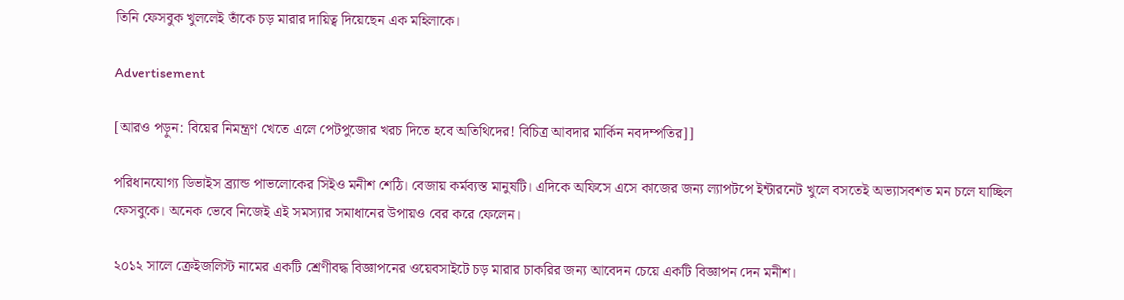তিনি ফেসবুক খুললেই তাঁকে চড় মারার দায়িত্ব দিয়েছেন এক মহিলাকে।

Advertisement

[আরও পড়ুন: বিয়ের নিমন্ত্রণ খেতে এলে পেটপুজোর খরচ দিতে হবে অতিথিদের! বিচিত্র আবদার মার্কিন নবদম্পতির]]

পরিধানযোগ্য ডিভাইস ব্র্যান্ড পাভলোকের সিইও মনীশ শেঠি। বেজায় কর্মব্যস্ত মানুষটি। এদিকে অফিসে এসে কাজের জন্য ল্যাপটপে ইন্টারনেট খুলে বসতেই অভ্যাসবশত মন চলে যাচ্ছিল ফেসবুকে। অনেক ভেবে নিজেই এই সমস্যার সমাধানের উপায়ও বের করে ফেলেন।

২০১২ সালে ক্রেইজলিস্ট নামের একটি শ্রেণীবদ্ধ বিজ্ঞাপনের ওয়েবসাইটে চড় মারার চাকরির জন্য আবেদন চেয়ে একটি বিজ্ঞাপন দেন মনীশ।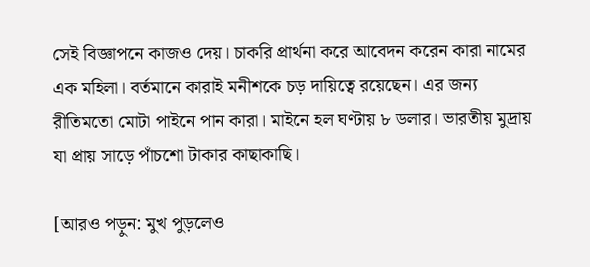সেই বিজ্ঞাপনে কাজও দেয়। চাকরি প্রার্থনা করে আবেদন করেন কারা নামের এক মহিলা। বর্তমানে কারাই মনীশকে চড় দায়িত্বে রয়েছেন। এর জন্য রীতিমতো মোটা পাইনে পান কারা। মাইনে হল ঘণ্টায় ৮ ডলার। ভারতীয় মুদ্রায় যা প্রায় সাড়ে পাঁচশো টাকার কাছাকাছি।

[আরও পড়ুন: মুখ পুড়লেও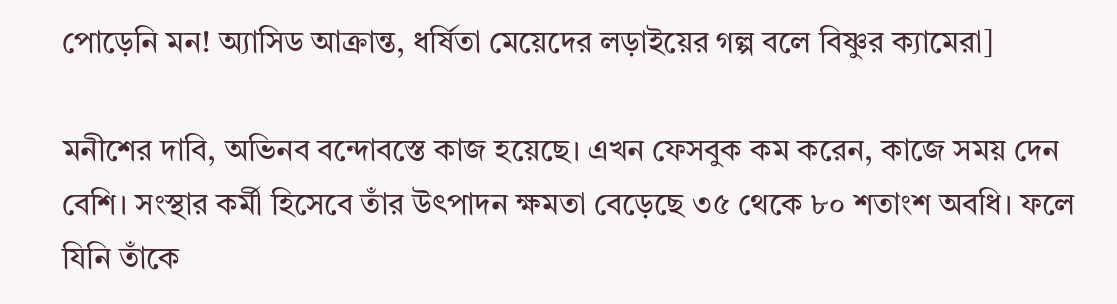পোড়েনি মন! অ্যাসিড আক্রান্ত, ধর্ষিতা মেয়েদের লড়াইয়ের গল্প বলে বিষ্ণুর ক্যামেরা]

মনীশের দাবি, অভিনব বন্দোবস্তে কাজ হয়েছে। এখন ফেসবুক কম করেন, কাজে সময় দেন বেশি। সংস্থার কর্মী হিসেবে তাঁর উৎপাদন ক্ষমতা বেড়েছে ৩৫ থেকে ৮০ শতাংশ অবধি। ফলে যিনি তাঁকে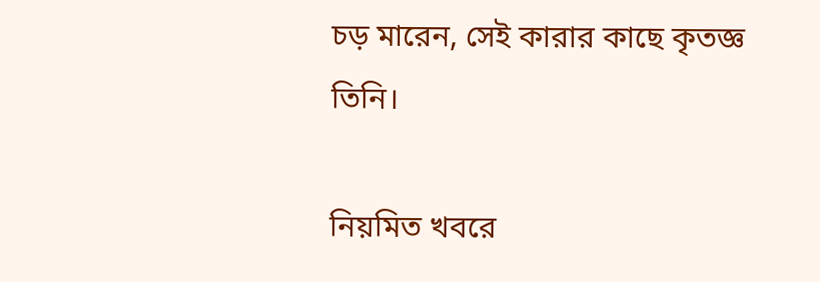চড় মারেন, সেই কারার কাছে কৃতজ্ঞ তিনি।

নিয়মিত খবরে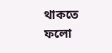থাকতে ফলো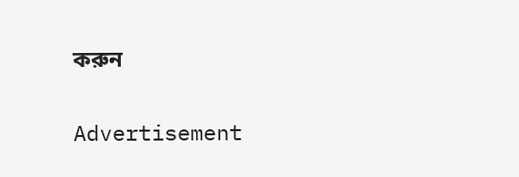করুন

Advertisement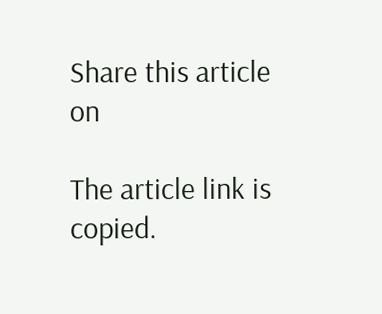Share this article on

The article link is copied.